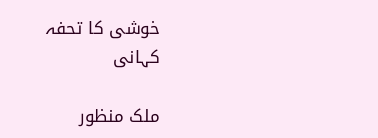خوشی کا تحفہ کہانی

ملک منظور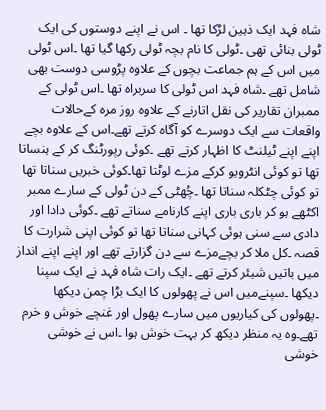شاہ فہد ایک ذہین لڑکا تھا ۔ اس نے اپنے دوستوں کی ایک ٹولی بنائی تھی ۔ٹولی کا نام بچہ ٹولی رکھا گیا تھا ۔اس ٹولی میں اس کے ہم جماعت بچوں کے علاوہ پڑوسی دوست بھی شامل تھے ۔شاہ فہد اس ٹولی کا سربراہ تھا ۔اس ٹولی کے‌ ممبران تقاریر کی نقل اتارنے کے علاوہ روز مرہ کےحالات واقعات سے ایک دوسرے کو آگاہ کرتے تھے۔اس کے علاوہ بچے اپنے اپنے ٹیلنٹ کا اظہار کرتے تھے ۔کوئی رپورٹنگ کر کے ہنساتا تھا تو کوئی انٹرویو کرکے مزے لوٹتا تھا۔کوئی خبریں سناتا تھا تو کوئی چٹکلہ سناتا تھا ۔چُھٹی کے دن ٹولی کے سارے ممبر اکٹھے ہو کر باری باری اپنے کارنامے سناتے تھے ۔کوئی دادا اور دادی سے سنی ہوئی کہانی سناتا تھا تو کوئی اپنی شرارت کا قصہ ۔کل ملا کر بچےمزے سے دن گزارتے تھے اور اپنے اپنے انداز میں باتیں شیئر کرتے تھے ۔ایک رات شاہ فہد نے ایک سپنا دیکھا ۔سپنے‌میں اس نے پھولوں کا ایک بڑا چمن دیکھا ۔پھولوں کی کیاریوں میں سارے پھول اور غنچے خوش و خرم تھے۔وہ یہ منظر دیکھ کر بہت خوش ہوا ۔اس نے خوشی خوشی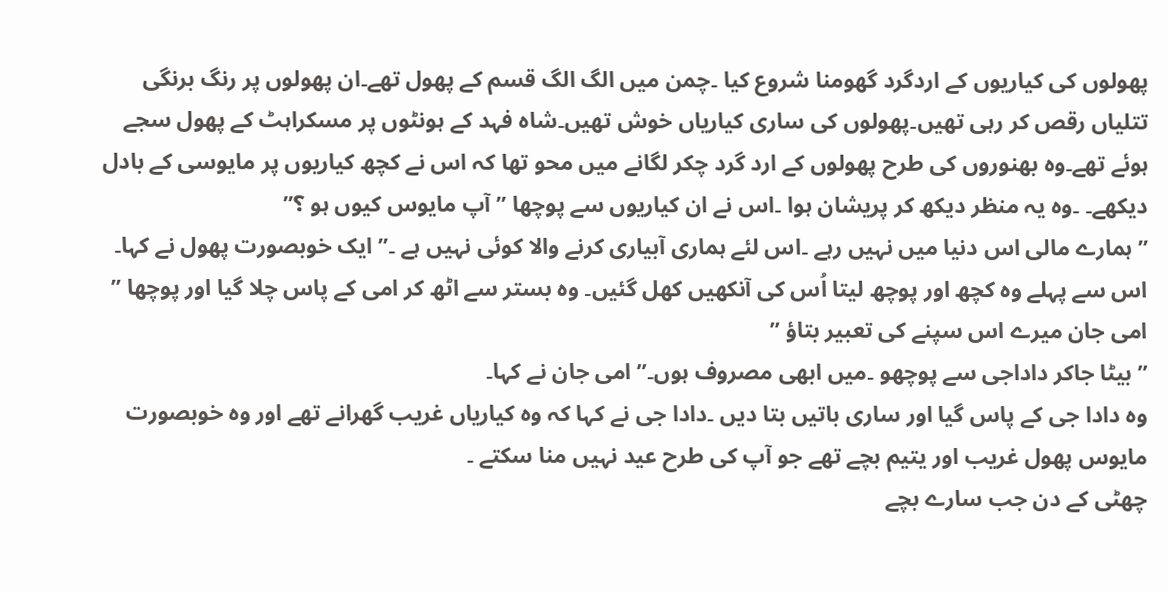پھولوں کی کیاریوں کے اردگرد گھومنا شروع کیا ۔چمن میں الگ الگ قسم کے پھول تھے۔ان پھولوں پر رنگ برنگی تتلیاں رقص کر رہی تھیں۔پھولوں کی ساری کیاریاں خوش تھیں۔شاہ فہد کے ہونٹوں پر مسکراہٹ کے پھول سجے ہوئے تھے۔وہ بھنوروں کی طرح پھولوں کے ارد گرد چکر لگانے میں محو تھا کہ اس نے کچھ کیاریوں پر مایوسی کے بادل دیکھے۔ ۔وہ یہ منظر دیکھ کر پریشان ہوا ۔اس نے ان کیاریوں سے پوچھا ” آپ مایوس کیوں ہو ؟”
” ہمارے مالی اس دنیا میں نہیں رہے ۔اس لئے ہماری آبیاری کرنے والا کوئی نہیں ہے ۔” ایک خوبصورت پھول نے کہا۔
اس سے پہلے وہ کچھ اور پوچھ لیتا اُس کی آنکھیں کھل گئیں۔ وہ بستر سے اٹھ کر امی کے پاس چلا گیا اور پوچھا ” امی جان میرے اس سپنے کی تعبیر بتاؤ ”
” بیٹا جاکر داداجی سے پوچھو ۔میں ابھی مصروف ہوں۔” امی جان نے کہا۔
وہ دادا جی کے پاس گیا اور ساری باتیں بتا دیں ۔دادا جی نے کہا کہ وہ کیاریاں غریب گھرانے تھے اور وہ خوبصورت مایوس پھول غریب اور یتیم بچے تھے جو آپ کی طرح عید نہیں منا سکتے ۔
چھٹی کے دن جب سارے بچے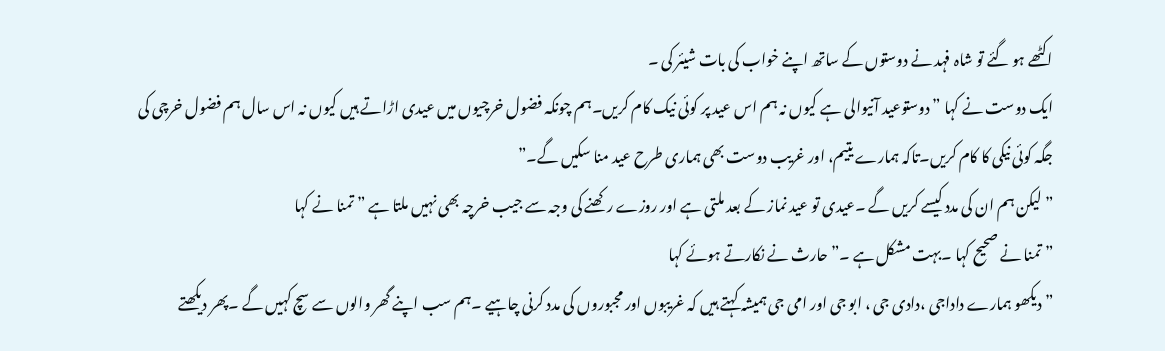اکٹھے ہو گئے تو شاہ فہد نے دوستوں کے ساتھ اپنے خواب کی بات شیئر کی ۔
ایک دوست نے کہا ” دوستوعید آنیوالی ہے کیوں نہ ہم اس عید پر کوئی نیک کام کریں۔ہم چونکہ فضول خرچیوں میں عیدی اڑاتے ہیں کیوں نہ اس سال ہم فضول خرچی کی جگہ کوئی نیکی کا کام کریں۔تاکہ ہمارے یتیم، اور غریب دوست بھی ہماری طرح عید منا سکیں گے۔”
” لیکن ہم ان کی مدد کیسے کریں گے ۔عیدی تو عید نماز کے بعد ملتی ہے اور روزے رکھنے کی وجہ سے جیب خرچہ بھی نہیں ملتا ہے ” تمنا نے کہا
” تمنا نے صحیح کہا ۔بہت مشکل ہے ۔” حارث نے نکارتے ہوئے کہا
” دیکھو ہمارے داداجی ،دادی جی ، ابو جی اور امی جی ہمیشہ کہتے ہیں کہ غریبوں اور مجبوروں کی مدد کرنی چاہیے ۔ہم سب اپنے گھر والوں سے سچ کہیں گے ۔پھر دیکھتے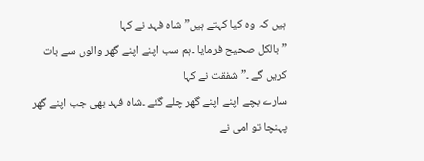ہیں کہ وہ کیا کہتے ہیں” شاہ فہد نے کہا
” بالکل صحیح فرمایا ۔ہم سب اپنے اپنے گھر والوں سے بات کریں گے ۔” شفقت نے کہا
سارے بچے اپنے اپنے گھر چلے گئے ۔شاہ فہد بھی جب اپنے گھر پہنچا تو امی نے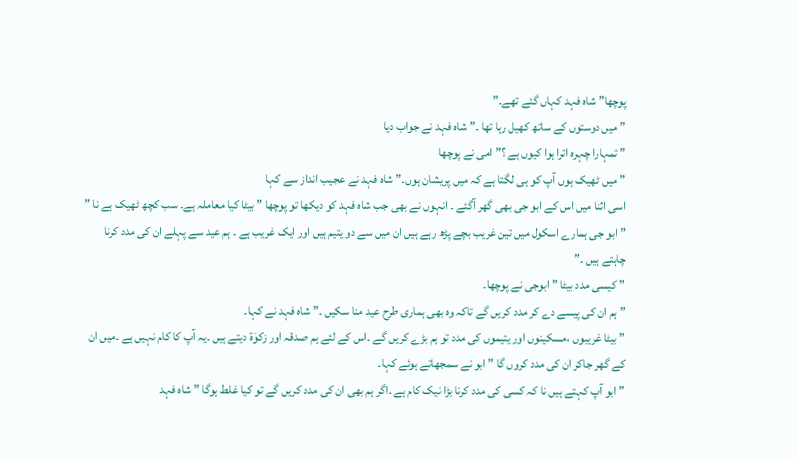پوچھا” شاہ فہد کہاں گئے تھے۔”
” میں دوستوں کے ساتھ کھیل رہا تھا ۔” شاہ فہد نے جواب دیا
” تمہارا چہرہ اترا ہوا کیوں ہے ؟” امی نے پوچھا
” میں ٹھیک ہوں آپ کو ہی لگتا ہے کہ میں پریشان ہوں۔” شاہ فہد نے عجیب انداز سے کہا
اسی اثنا میں اس کے ابو جی بھی گھر آگئے ۔ انہوں نے بھی جب شاہ فہد کو دیکھا تو پوچھا ” بیٹا کیا معاملہ ہے۔ سب کچھ ٹھیک ہے نا ”
” ابو جی ہمارے اسکول میں تین غریب بچے پڑھ رہے ہیں ان‌ میں سے دو یتیم ہیں اور ایک غریب ہے ۔ ہم عید سے پہلے ان کی مدد کرنا چاہتے ہیں ۔”
” کیسی مدد بیٹا ” ابوجی نے پوچھا۔
” ہم ان کی پیسے دے کر مدد کریں گے تاکہ وہ بھی ہماری طرح عید منا سکیں ۔” شاہ فہد نے کہا۔
” بیٹا غریبوں ،مسکینوں اور یتیموں کی مدد تو ہم بڑے کریں گے ۔اس کے لئے ہم صدقہ اور زکوٰۃ دیتے ہیں ۔یہ آپ کا کام نہیں ہے ۔میں ان کے گھر جاکر ان کی مدد کروں گا ” ابو نے سمجھاتے ہوئے کہا۔
” ابو آپ کہتے ہیں نا کہ کسی کی مدد کرنا بڑا نیک کام ہے ۔اگر ہم بھی ان کی مدد کریں گے تو کیا غلط ہوگا ” شاہ فہد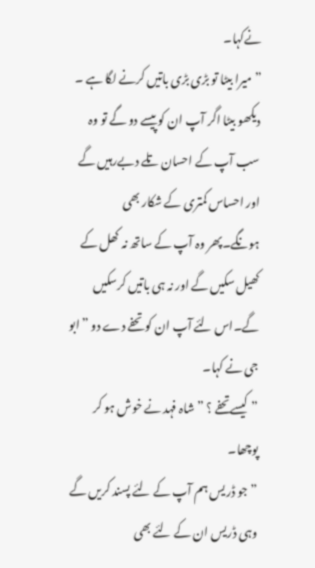نے‌کہا۔
” میرا بیٹا تو بڑی بڑی باتیں کرنے لگا ہے ۔ دیکھو بیٹا اگر آپ ان کو پیسے دو گے تو وہ سب آپ کے احسان تلے دبےرہیں گے اور احساس کمتری کے شکار بھی ہونگے۔پھر وہ آپ کے ساتھ نہ کھل کے کھیل سکیں گے اور نہ ہی باتیں کرسکیں گے۔اس لئے آپ ان کو تحفے دے دو ” ابو جی نے کہا۔
” کیسےتحفے ؟ ” شاہ فہد نے خوش ہو کر پوچھا۔
” جو ڈریس ہم آپ کے لئے پسند کریں گے وہی ڈریس ان کے لئے بھی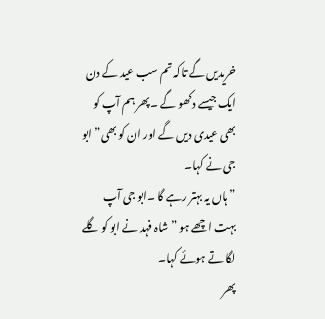خریدیں گے تاکہ تم سب عید کے دن ایک جیسے دکھو گے ۔پھر ہم آپ کو بھی عیدی دیں گے اور ان کو بھی” ابو جی نے کہا۔
” ہاں یہ بہتر رہے گا ۔ابو جی آپ بہت اچھے ہو ” شاہ فہد نے ابو کو گلے لگا تے ہوئے کہا۔
پھر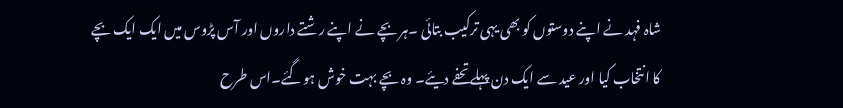شاہ فہد نے اپنے دوستوں کو بھی یہی ترکیب بتائی ۔ہر بچے نے اپنے رشتے داروں اور آس پڑوس میں ایک ایک بچے کا انتخاب کیا اور عید سے ایک دن پہلےتحفے دیئے۔ وہ بچے بہت خوش ہوگئے۔اس طرح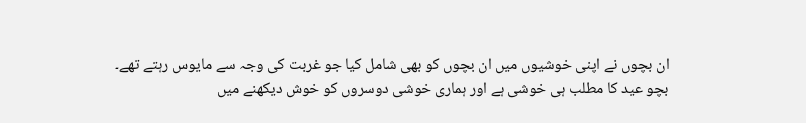ان بچوں نے اپنی خوشیوں میں ان بچوں کو بھی شامل کیا جو غربت کی وجہ سے مایوس رہتے تھے۔
بچو عید کا مطلب ہی خوشی ہے اور ہماری خوشی دوسروں کو خوش دیکھنے میں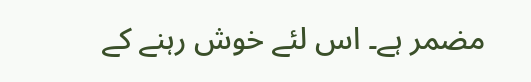مضمر ہے۔ اس لئے خوش رہنے کے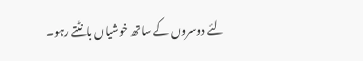لئے دوسروں کے ساتھ خوشیاں بانٹتے رہو۔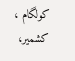کولگام ، کشمیر،